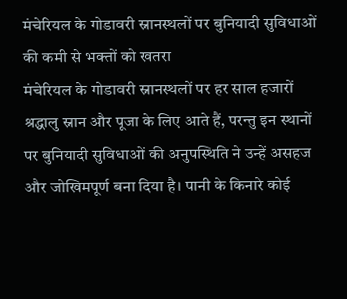मंचेरियल के गोडावरी स्नानस्थलों पर बुनियादी सुविधाओं की कमी से भक्तों को खतरा
मंचेरियल के गोडावरी स्नानस्थलों पर हर साल हजारों श्रद्धालु स्नान और पूजा के लिए आते हैं, परन्तु इन स्थानों पर बुनियादी सुविधाओं की अनुपस्थिति ने उन्हें असहज और जोखिमपूर्ण बना दिया है। पानी के किनारे कोई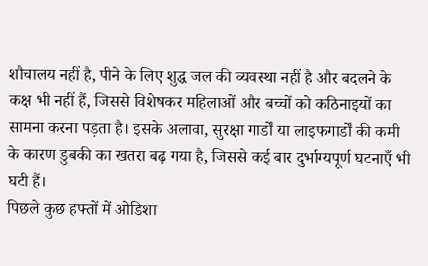शौचालय नहीं है, पीने के लिए शुद्ध जल की व्यवस्था नहीं है और बदलने के कक्ष भी नहीं हैं, जिससे विशेषकर महिलाओं और बच्चों को कठिनाइयों का सामना करना पड़ता है। इसके अलावा, सुरक्षा गार्डों या लाइफगार्डों की कमी के कारण डुबकी का खतरा बढ़ गया है, जिससे कई बार दुर्भाग्यपूर्ण घटनाएँ भी घटी हैं।
पिछले कुछ हफ्तों में ओडिशा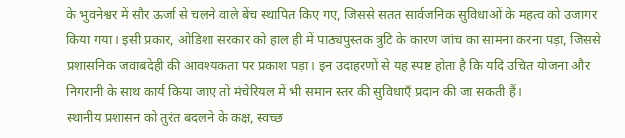के भुवनेश्वर में सौर ऊर्जा से चलने वाले बेंच स्थापित किए गए, जिससे सतत सार्वजनिक सुविधाओं के महत्व को उजागर किया गया। इसी प्रकार, ओडिशा सरकार को हाल ही में पाठ्यपुस्तक त्रुटि के कारण जांच का सामना करना पड़ा, जिससे प्रशासनिक जवाबदेही की आवश्यकता पर प्रकाश पड़ा। इन उदाहरणों से यह स्पष्ट होता है कि यदि उचित योजना और निगरानी के साथ कार्य किया जाए तो मंचेरियल में भी समान स्तर की सुविधाएँ प्रदान की जा सकती हैं।
स्थानीय प्रशासन को तुरंत बदलने के कक्ष, स्वच्छ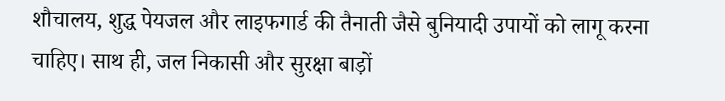शौचालय, शुद्ध पेयजल और लाइफगार्ड की तैनाती जैसे बुनियादी उपायों को लागू करना चाहिए। साथ ही, जल निकासी और सुरक्षा बाड़ों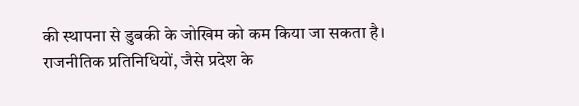की स्थापना से डुबकी के जोखिम को कम किया जा सकता है। राजनीतिक प्रतिनिधियों, जैसे प्रदेश के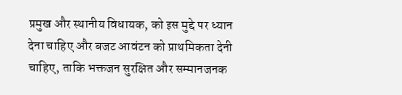प्रमुख और स्थानीय विधायक, को इस मुद्दे पर ध्यान देना चाहिए और बजट आवंटन को प्राथमिकता देनी चाहिए, ताकि भक्तजन सुरक्षित और सम्मानजनक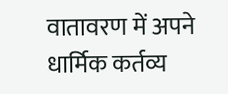वातावरण में अपने धार्मिक कर्तव्य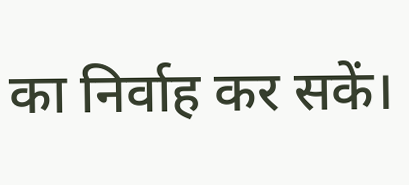का निर्वाह कर सकें।